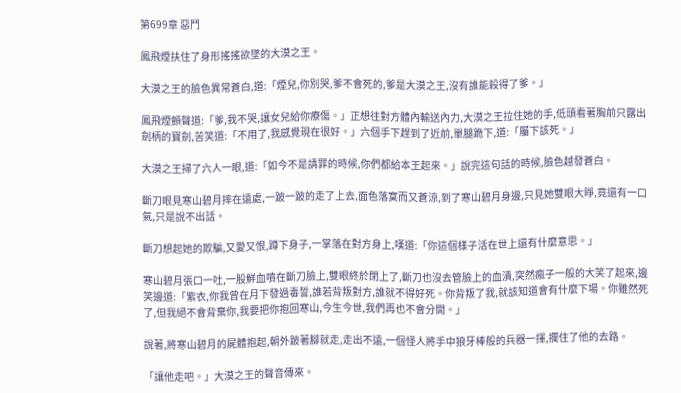第699章 惡鬥

鳳飛煙扶住了身形搖搖欲墜的大漠之王。

大漠之王的臉色異常蒼白,道:「煙兒,你別哭,爹不會死的,爹是大漠之王,沒有誰能殺得了爹。」

鳳飛煙顫聲道:「爹,我不哭,讓女兒給你療傷。」正想往對方體內輸送內力,大漠之王拉住她的手,低頭看著胸前只露出劍柄的寶劍,苦笑道:「不用了,我感覺現在很好。」六個手下趕到了近前,單腿跪下,道:「屬下該死。」

大漠之王掃了六人一眼,道:「如今不是請罪的時候,你們都給本王起來。」說完這句話的時候,臉色越發蒼白。

斷刀眼見寒山碧月摔在遠處,一跛一跛的走了上去,面色落寞而又蒼涼,到了寒山碧月身邊,只見她雙眼大睜,竟還有一口氣,只是說不出話。

斷刀想起她的欺騙,又愛又恨,蹲下身子,一掌落在對方身上,嘆道:「你這個樣子活在世上還有什麼意思。」

寒山碧月張口一吐,一股鮮血噴在斷刀臉上,雙眼終於閉上了,斷刀也沒去管臉上的血漬,突然瘋子一般的大笑了起來,邊笑邊道:「紫衣,你我曾在月下發過毒誓,誰若背叛對方,誰就不得好死。你背叛了我,就該知道會有什麼下場。你雖然死了,但我絕不會背棄你,我要把你抱回寒山,今生今世,我們再也不會分開。」

說著,將寒山碧月的屍體抱起,朝外跛著腳就走,走出不遠,一個怪人將手中狼牙棒般的兵器一揮,攔住了他的去路。

「讓他走吧。」大漠之王的聲音傳來。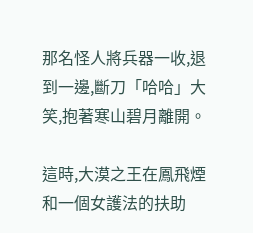那名怪人將兵器一收,退到一邊,斷刀「哈哈」大笑,抱著寒山碧月離開。

這時,大漠之王在鳳飛煙和一個女護法的扶助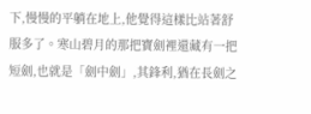下,慢慢的平躺在地上,他覺得這樣比站著舒服多了。寒山碧月的那把寶劍裡還藏有一把短劍,也就是「劍中劍」,其鋒利,猶在長劍之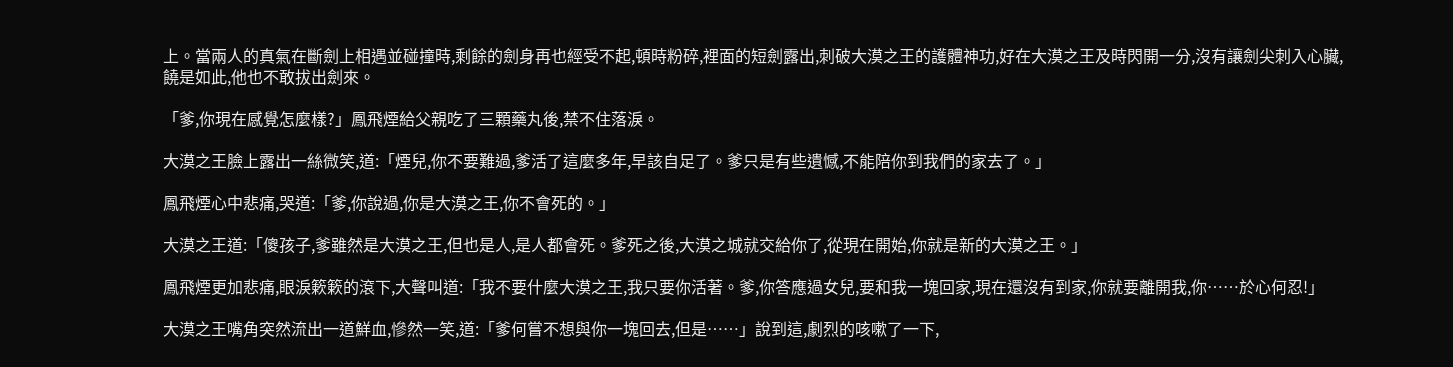上。當兩人的真氣在斷劍上相遇並碰撞時,剩餘的劍身再也經受不起,頓時粉碎,裡面的短劍露出,刺破大漠之王的護體神功,好在大漠之王及時閃開一分,沒有讓劍尖刺入心臟,饒是如此,他也不敢拔出劍來。

「爹,你現在感覺怎麼樣?」鳳飛煙給父親吃了三顆藥丸後,禁不住落淚。

大漠之王臉上露出一絲微笑,道:「煙兒,你不要難過,爹活了這麼多年,早該自足了。爹只是有些遺憾,不能陪你到我們的家去了。」

鳳飛煙心中悲痛,哭道:「爹,你說過,你是大漠之王,你不會死的。」

大漠之王道:「傻孩子,爹雖然是大漠之王,但也是人,是人都會死。爹死之後,大漠之城就交給你了,從現在開始,你就是新的大漠之王。」

鳳飛煙更加悲痛,眼淚簌簌的滾下,大聲叫道:「我不要什麼大漠之王,我只要你活著。爹,你答應過女兒,要和我一塊回家,現在還沒有到家,你就要離開我,你……於心何忍!」

大漠之王嘴角突然流出一道鮮血,慘然一笑,道:「爹何嘗不想與你一塊回去,但是……」說到這,劇烈的咳嗽了一下,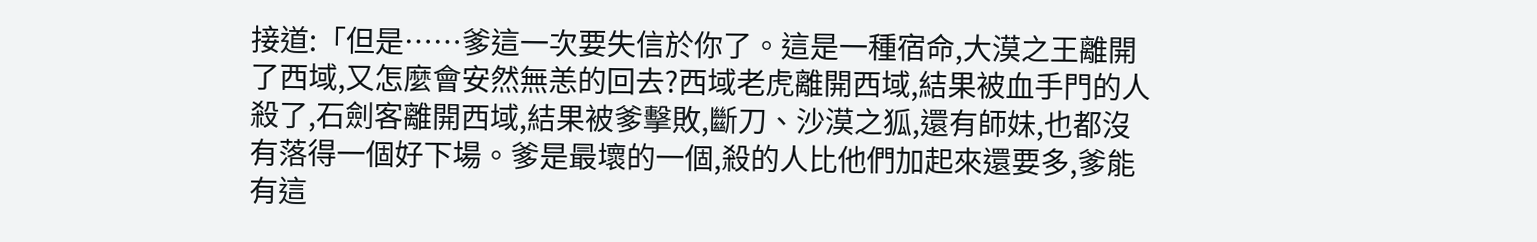接道:「但是……爹這一次要失信於你了。這是一種宿命,大漠之王離開了西域,又怎麼會安然無恙的回去?西域老虎離開西域,結果被血手門的人殺了,石劍客離開西域,結果被爹擊敗,斷刀、沙漠之狐,還有師妹,也都沒有落得一個好下場。爹是最壞的一個,殺的人比他們加起來還要多,爹能有這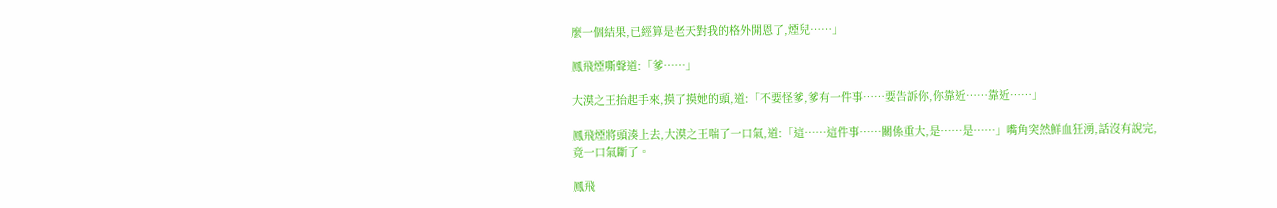麼一個結果,已經算是老天對我的格外開恩了,煙兒……」

鳳飛煙嘶聲道:「爹……」

大漠之王抬起手來,摸了摸她的頭,道:「不要怪爹,爹有一件事……要告訴你,你靠近……靠近……」

鳳飛煙將頭湊上去,大漠之王喘了一口氣,道:「這……這件事……關係重大,是……是……」嘴角突然鮮血狂湧,話沒有說完,竟一口氣斷了。

鳳飛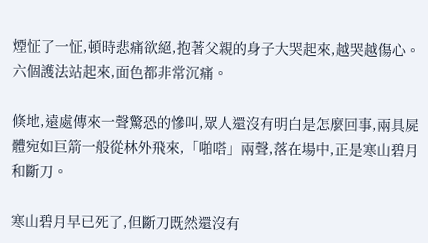煙怔了一怔,頓時悲痛欲絕,抱著父親的身子大哭起來,越哭越傷心。六個護法站起來,面色都非常沉痛。

倏地,遠處傳來一聲驚恐的慘叫,眾人還沒有明白是怎麼回事,兩具屍體宛如巨箭一般從林外飛來,「啪嗒」兩聲,落在場中,正是寒山碧月和斷刀。

寒山碧月早已死了,但斷刀既然還沒有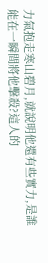力氣抱走寒山碧月,就說明他還有些實力,是誰能在一瞬間將他擊殺?這人的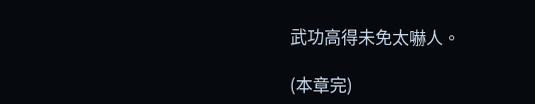武功高得未免太嚇人。

(本章完)